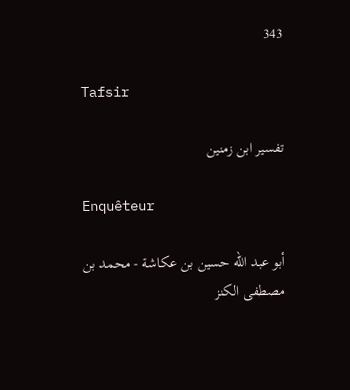343

Tafsir

تفسير ابن زمنين

Enquêteur

أبو عبد الله حسين بن عكاشة - محمد بن مصطفى الكنز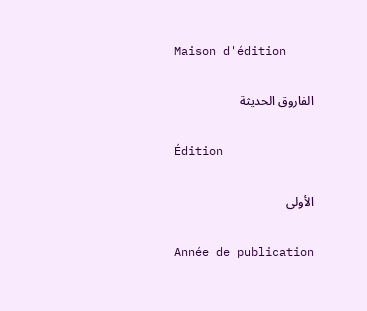Maison d'édition

الفاروق الحديثة

Édition

الأولى

Année de publication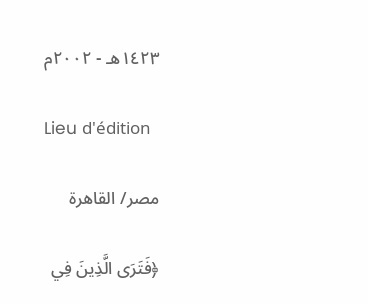١٤٢٣هـ - ٢٠٠٢م

Lieu d'édition

مصر/ القاهرة

﴿فَتَرَى الَّذِينَ فِي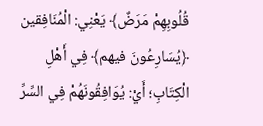قُلُوبِهِمْ مَرَضٌ﴾ يَعْنِي: الْمُنَافِقين ﴿يُسَارِعُونَ فيهم﴾ فِي أَهْلِ الْكِتَابِ؛ أَيْ: يُوَافِقُونَهُمْ فِي السِّرِّ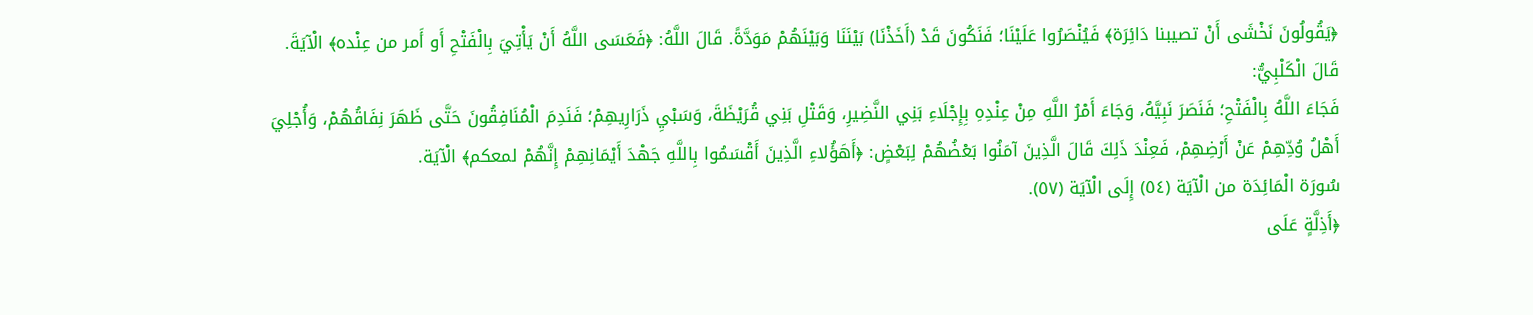﴿يَقُولُونَ نَخْشَى أَنْ تصيبنا دَائِرَة﴾ فَيُنْصَرُوا عَلَيْنَا؛ فَنَكُونَ قَدْ (أَخَذْنَا) بَيْنَنَا وَبَيْنَهُمْ مَوَدَّةً. قَالَ اللَّهُ: ﴿فَعَسَى اللَّهُ أَنْ يَأْتِيَ بِالْفَتْحِ أَو أَمر من عِنْده﴾ الْآيَةَ.
قَالَ الْكَلْبِيُّ:
فَجَاءَ اللَّهُ بِالْفَتْحِ؛ فَنَصَرَ نَبِيَّهُ، وَجَاءَ أَمْرُ اللَّهِ مِنْ عِنْدِهِ بِإِجْلَاءِ بَنِي النَّضِيرِ، وَقَتْلِ بَنِي قُرَيْظَةَ، وَسَبْيِ ذَرَارِيهِمْ؛ فَنَدِمَ الْمُنَافِقُونَ حَتَّى ظَهَرَ نِفَاقُهُمْ، وَأُجْلِيَ أَهْلُ وُدِّهِمْ عَنْ أَرْضِهِمْ، فَعِنْدَ ذَلِكَ قَالَ الَّذِينَ آمَنُوا بَعْضُهُمْ لِبَعْضٍ: ﴿أَهَؤُلاءِ الَّذِينَ أَقْسَمُوا بِاللَّهِ جَهْدَ أَيْمَانِهِمْ إِنَّهُمْ لمعكم﴾ الْآيَة.
سُورَة الْمَائِدَة من الْآيَة (٥٤) إِلَى الْآيَة (٥٧).
﴿أَذِلَّةٍ عَلَى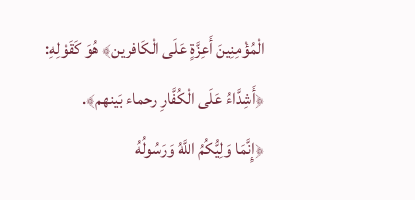الْمُؤْمِنِينَ أَعِزَّةٍ عَلَى الْكَافرين﴾ هُوَ كَقَوْلِهِ: ﴿أَشِدَّاءُ عَلَى الْكُفَّارِ رحماء بَينهم﴾.
﴿إِنَّمَا وَلِيُّكُمُ اللَّهُ وَرَسُولُهُ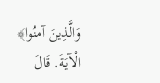وَالَّذِينَ آمنُوا﴾ الْآيَةَ. قَالَ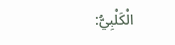الْكَلْبِيُّ: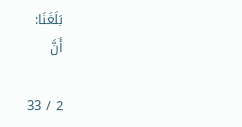بَلَغَنَا:
أَنَّ

2 / 33